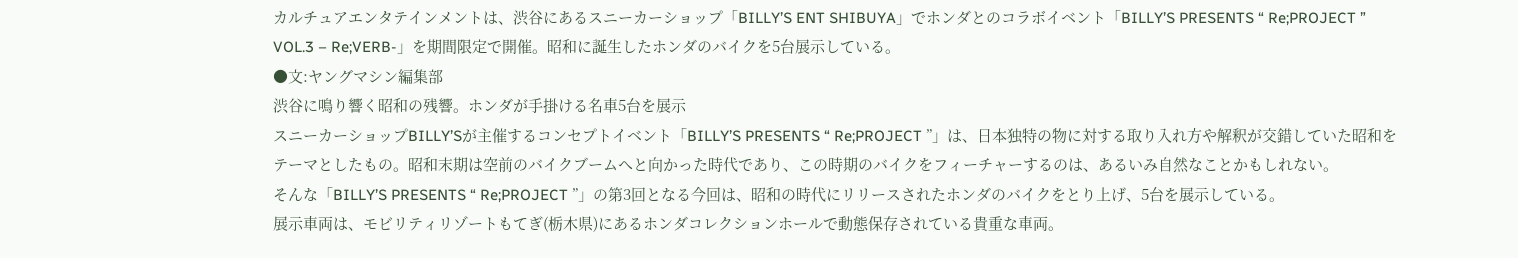カルチュアエンタテインメントは、渋谷にあるスニーカーショップ「BILLY’S ENT SHIBUYA」でホンダとのコラボイベント「BILLY’S PRESENTS “ Re;PROJECT ” VOL.3 – Re;VERB-」を期間限定で開催。昭和に誕生したホンダのバイクを5台展示している。
●文:ヤングマシン編集部
渋谷に鳴り響く昭和の残響。ホンダが手掛ける名車5台を展示
スニーカーショップBILLY’Sが主催するコンセプトイベント「BILLY’S PRESENTS “ Re;PROJECT ”」は、日本独特の物に対する取り入れ方や解釈が交錯していた昭和をテーマとしたもの。昭和末期は空前のバイクブームへと向かった時代であり、この時期のバイクをフィーチャーするのは、あるいみ自然なことかもしれない。
そんな「BILLY’S PRESENTS “ Re;PROJECT ”」の第3回となる今回は、昭和の時代にリリースされたホンダのバイクをとり上げ、5台を展示している。
展示車両は、モビリティリゾートもてぎ(栃木県)にあるホンダコレクションホールで動態保存されている貴重な車両。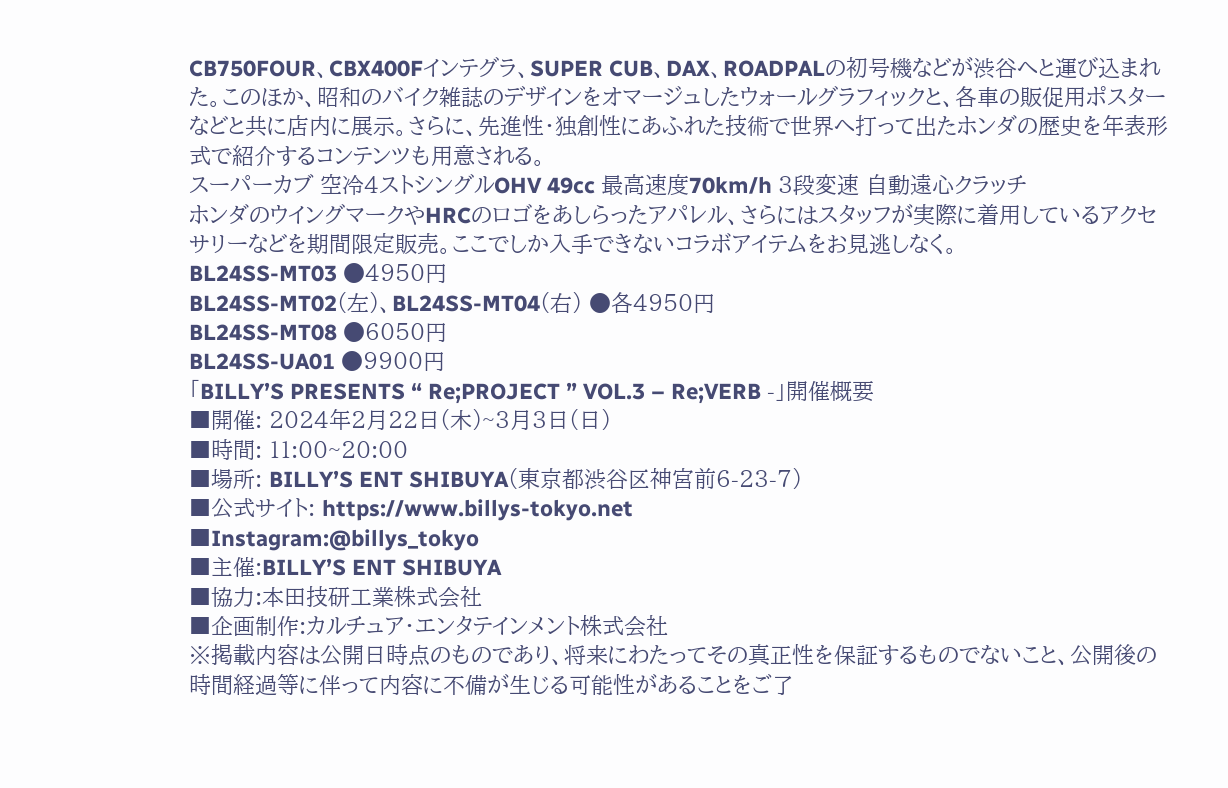CB750FOUR、CBX400Fインテグラ、SUPER CUB、DAX、ROADPALの初号機などが渋谷へと運び込まれた。このほか、昭和のバイク雑誌のデザインをオマージュしたウォールグラフィックと、各車の販促用ポスターなどと共に店内に展示。さらに、先進性・独創性にあふれた技術で世界へ打って出たホンダの歴史を年表形式で紹介するコンテンツも用意される。
スーパーカブ 空冷4ストシングルOHV 49cc 最高速度70km/h 3段変速 自動遠心クラッチ
ホンダのウイングマークやHRCのロゴをあしらったアパレル、さらにはスタッフが実際に着用しているアクセサリーなどを期間限定販売。ここでしか入手できないコラボアイテムをお見逃しなく。
BL24SS-MT03 ●4950円
BL24SS-MT02(左)、BL24SS-MT04(右) ●各4950円
BL24SS-MT08 ●6050円
BL24SS-UA01 ●9900円
「BILLY’S PRESENTS “ Re;PROJECT ” VOL.3 – Re;VERB -」開催概要
■開催: 2024年2月22日(木)~3月3日(日)
■時間: 11:00~20:00
■場所: BILLY’S ENT SHIBUYA(東京都渋谷区神宮前6-23-7)
■公式サイト: https://www.billys-tokyo.net
■Instagram:@billys_tokyo
■主催:BILLY’S ENT SHIBUYA
■協力:本田技研工業株式会社
■企画制作:カルチュア・エンタテインメント株式会社
※掲載内容は公開日時点のものであり、将来にわたってその真正性を保証するものでないこと、公開後の時間経過等に伴って内容に不備が生じる可能性があることをご了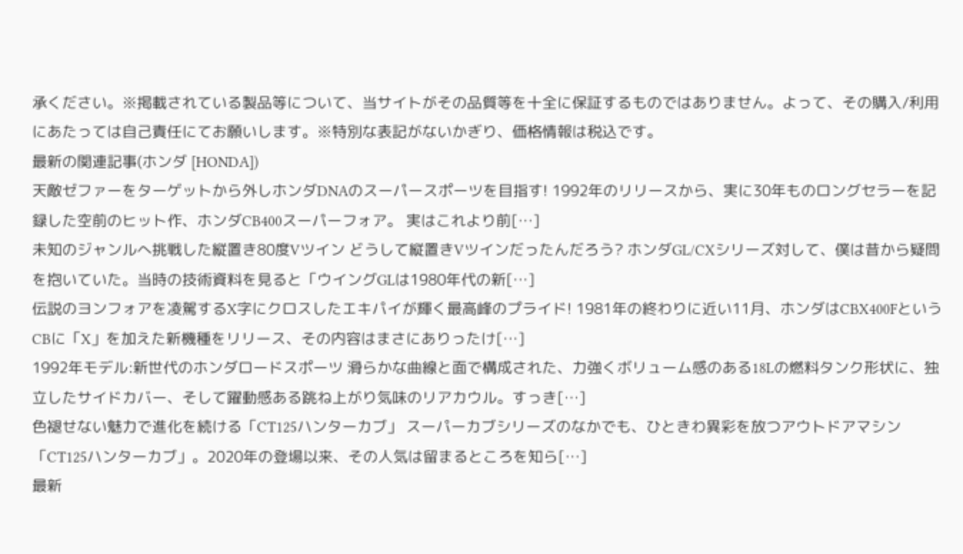承ください。※掲載されている製品等について、当サイトがその品質等を十全に保証するものではありません。よって、その購入/利用にあたっては自己責任にてお願いします。※特別な表記がないかぎり、価格情報は税込です。
最新の関連記事(ホンダ [HONDA])
天敵ゼファーをターゲットから外しホンダDNAのスーパースポーツを目指す! 1992年のリリースから、実に30年ものロングセラーを記録した空前のヒット作、ホンダCB400スーパーフォア。 実はこれより前[…]
未知のジャンルへ挑戦した縦置き80度Vツイン どうして縦置きVツインだったんだろう? ホンダGL/CXシリーズ対して、僕は昔から疑問を抱いていた。当時の技術資料を見ると「ウイングGLは1980年代の新[…]
伝説のヨンフォアを凌駕するX字にクロスしたエキパイが輝く最高峰のプライド! 1981年の終わりに近い11月、ホンダはCBX400FというCBに「X」を加えた新機種をリリース、その内容はまさにありったけ[…]
1992年モデル:新世代のホンダロードスポーツ 滑らかな曲線と面で構成された、力強くボリューム感のある18Lの燃料タンク形状に、独立したサイドカバー、そして躍動感ある跳ね上がり気味のリアカウル。すっき[…]
色褪せない魅力で進化を続ける「CT125ハンターカブ」 スーパーカブシリーズのなかでも、ひときわ異彩を放つアウトドアマシン「CT125ハンターカブ」。2020年の登場以来、その人気は留まるところを知ら[…]
最新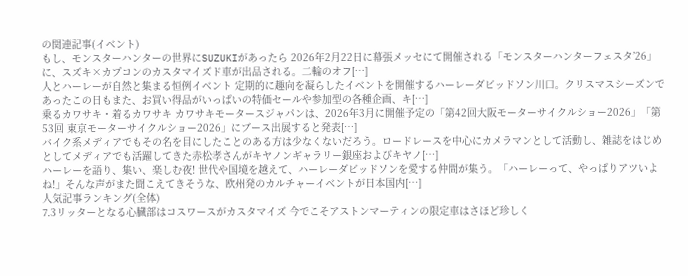の関連記事(イベント)
もし、モンスターハンターの世界にSUZUKIがあったら 2026年2月22日に幕張メッセにて開催される「モンスターハンターフェスタ’26」に、スズキ×カプコンのカスタマイズド車が出品される。二輪のオフ[…]
人とハーレーが自然と集まる恒例イベント 定期的に趣向を凝らしたイベントを開催するハーレーダビッドソン川口。クリスマスシーズンであったこの日もまた、お買い得品がいっぱいの特価セールや参加型の各種企画、キ[…]
乗るカワサキ・着るカワサキ カワサキモータースジャパンは、2026年3月に開催予定の「第42回大阪モーターサイクルショー2026」「第53回 東京モーターサイクルショー2026」にブース出展すると発表[…]
バイク系メディアでもその名を目にしたことのある方は少なくないだろう。ロードレースを中心にカメラマンとして活動し、雑誌をはじめとしてメディアでも活躍してきた赤松孝さんがキヤノンギャラリー銀座およびキヤノ[…]
ハーレーを語り、集い、楽しむ夜! 世代や国境を越えて、ハーレーダビッドソンを愛する仲間が集う。「ハーレーって、やっぱりアツいよね!」そんな声がまた聞こえてきそうな、欧州発のカルチャーイベントが日本国内[…]
人気記事ランキング(全体)
7.3リッターとなる心臓部はコスワースがカスタマイズ 今でこそアストンマーティンの限定車はさほど珍しく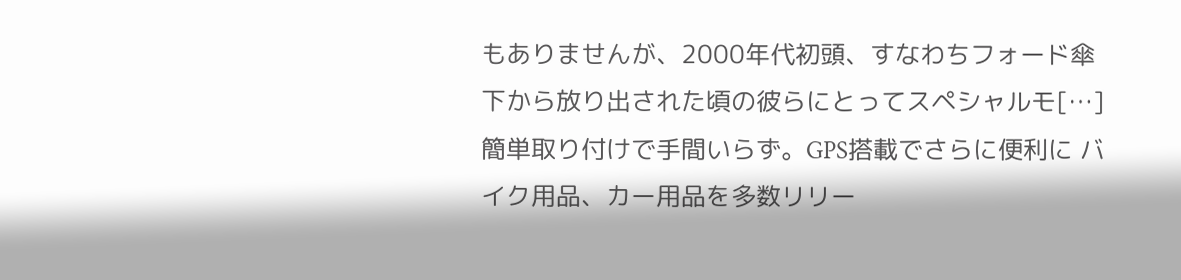もありませんが、2000年代初頭、すなわちフォード傘下から放り出された頃の彼らにとってスペシャルモ[…]
簡単取り付けで手間いらず。GPS搭載でさらに便利に バイク用品、カー用品を多数リリー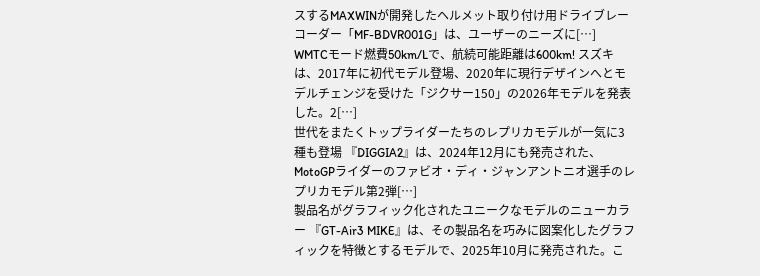スするMAXWINが開発したヘルメット取り付け用ドライブレーコーダー「MF-BDVR001G」は、ユーザーのニーズに[…]
WMTCモード燃費50km/Lで、航続可能距離は600km! スズキは、2017年に初代モデル登場、2020年に現行デザインへとモデルチェンジを受けた「ジクサー150」の2026年モデルを発表した。2[…]
世代をまたくトップライダーたちのレプリカモデルが一気に3種も登場 『DIGGIA2』は、2024年12月にも発売された、MotoGPライダーのファビオ・ディ・ジャンアントニオ選手のレプリカモデル第2弾[…]
製品名がグラフィック化されたユニークなモデルのニューカラー 『GT-Air3 MIKE』は、その製品名を巧みに図案化したグラフィックを特徴とするモデルで、2025年10月に発売された。こ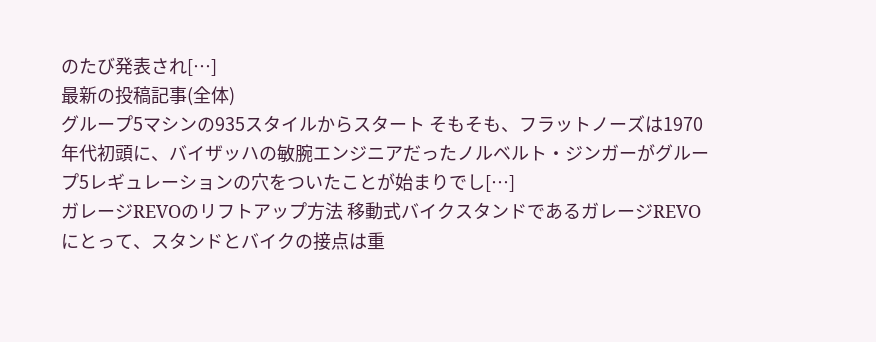のたび発表され[…]
最新の投稿記事(全体)
グループ5マシンの935スタイルからスタート そもそも、フラットノーズは1970年代初頭に、バイザッハの敏腕エンジニアだったノルベルト・ジンガーがグループ5レギュレーションの穴をついたことが始まりでし[…]
ガレージREVOのリフトアップ方法 移動式バイクスタンドであるガレージREVOにとって、スタンドとバイクの接点は重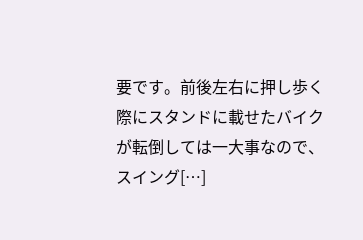要です。前後左右に押し歩く際にスタンドに載せたバイクが転倒しては一大事なので、スイング[…]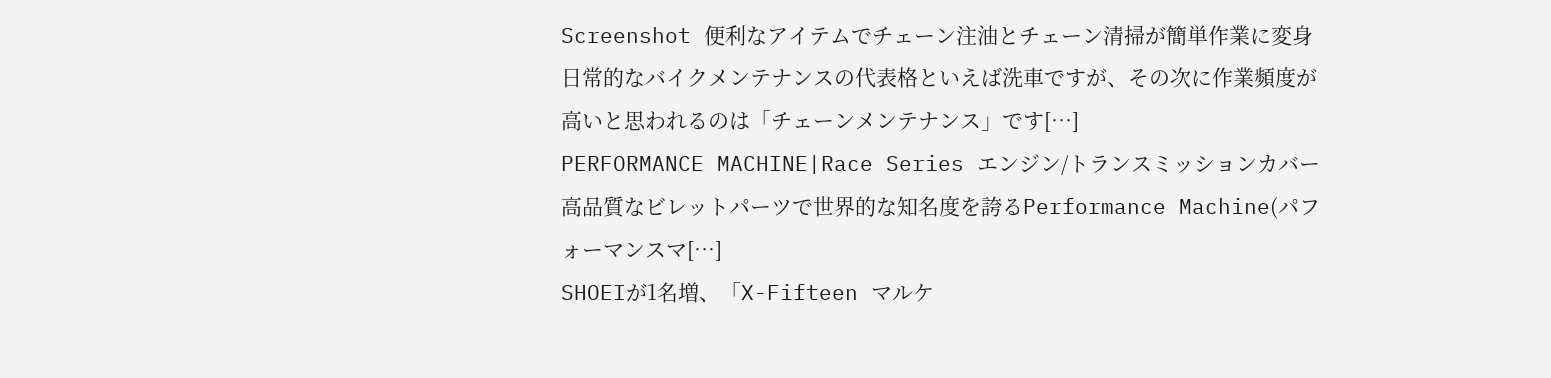Screenshot 便利なアイテムでチェーン注油とチェーン清掃が簡単作業に変身 日常的なバイクメンテナンスの代表格といえば洗車ですが、その次に作業頻度が高いと思われるのは「チェーンメンテナンス」です[…]
PERFORMANCE MACHINE|Race Series エンジン/トランスミッションカバー 高品質なビレットパーツで世界的な知名度を誇るPerformance Machine(パフォーマンスマ[…]
SHOEIが1名増、「X-Fifteen マルケ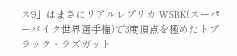ス9」はまさにリアルレプリカ WSBK(スーパーバイク世界選手権)で3度頂点を極めたトプラック・ラズガット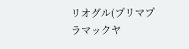リオグル(プリマプラマックヤ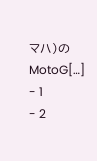マハ)のMotoG[…]
- 1
- 2